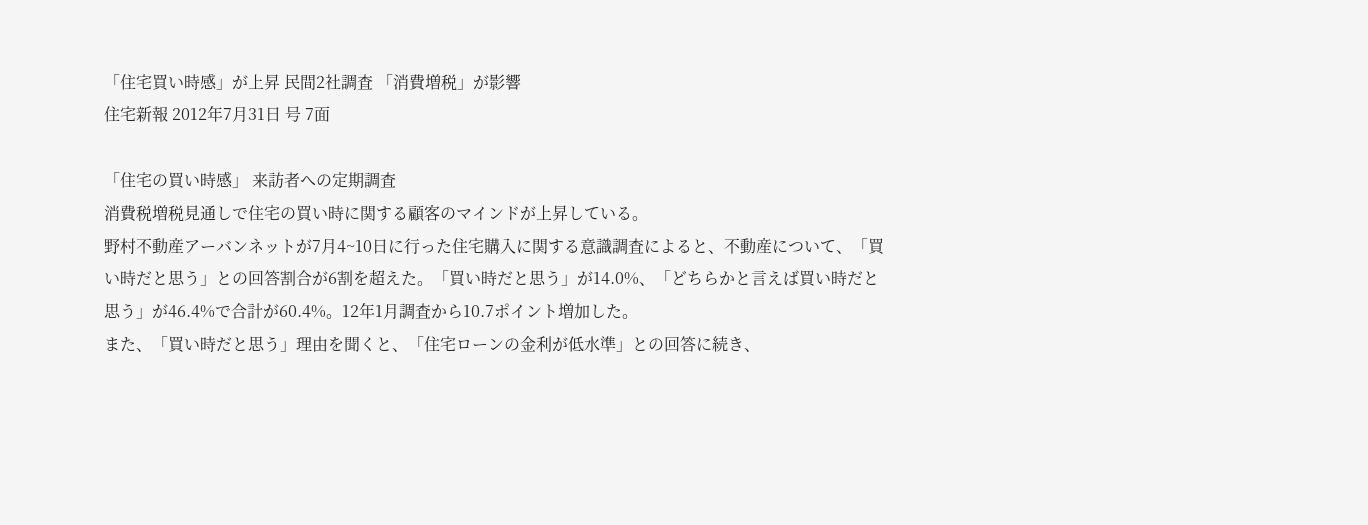「住宅買い時感」が上昇 民間2社調査 「消費増税」が影響
住宅新報 2012年7月31日 号 7面

「住宅の買い時感」 来訪者への定期調査
消費税増税見通しで住宅の買い時に関する顧客のマインドが上昇している。
野村不動産アーバンネットが7月4~10日に行った住宅購入に関する意識調査によると、不動産について、「買い時だと思う」との回答割合が6割を超えた。「買い時だと思う」が14.0%、「どちらかと言えば買い時だと思う」が46.4%で合計が60.4%。12年1月調査から10.7ポイント増加した。
また、「買い時だと思う」理由を聞くと、「住宅ローンの金利が低水準」との回答に続き、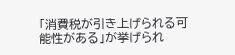「消費税が引き上げられる可能性がある」が挙げられ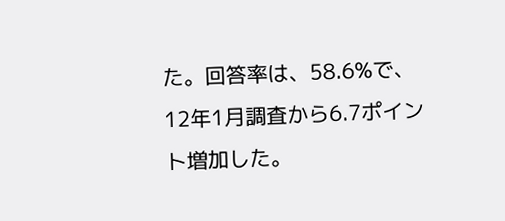た。回答率は、58.6%で、12年1月調査から6.7ポイント増加した。